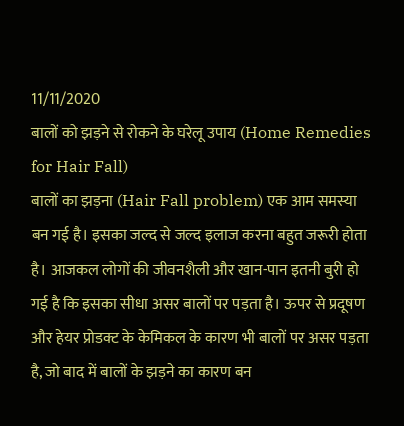11/11/2020
बालों को झड़ने से रोकने के घरेलू उपाय (Home Remedies for Hair Fall)
बालों का झड़ना (Hair Fall problem) एक आम समस्या बन गई है। इसका जल्द से जल्द इलाज करना बहुत जरूरी होता है। आजकल लोगों की जीवनशैली और खान-पान इतनी बुरी हो गई है कि इसका सीधा असर बालों पर पड़ता है। ऊपर से प्रदूषण और हेयर प्रोडक्ट के केमिकल के कारण भी बालों पर असर पड़ता है, जो बाद में बालों के झड़ने का कारण बन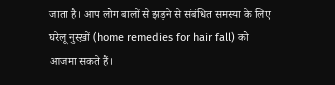जाता है। आप लोग बालों से झड़ने से संबंधित समस्या के लिए घरेलू नुस्ख़ों (home remedies for hair fall) को आजमा सकते हैं।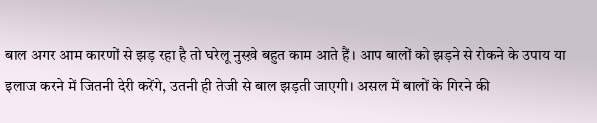बाल अगर आम कारणों से झड़ रहा है तो घरेलू नुस्ख़े बहुत काम आते हैं। आप बालों को झड़ने से रोकने के उपाय या इलाज करने में जितनी देरी करेंगे, उतनी ही तेजी से बाल झड़ती जाएगी। असल में बालों के गिरने की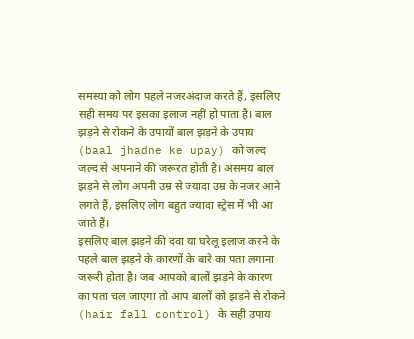समस्या को लोग पहले नजरअंदाज करते हैं, इसलिए सही समय पर इसका इलाज नहीं हो पाता है। बाल झड़ने से रोकने के उपायों बाल झड़ने के उपाय (baal jhadne ke upay) को जल्द जल्द से अपनाने की जरूरत होती है। असमय बाल झड़ने से लोग अपनी उम्र से ज्यादा उम्र के नजर आने लगते हैं, इसलिए लोग बहुत ज्यादा स्ट्रेस में भी आ जाते हैं।
इसलिए बाल झड़ने की दवा या घरेलू इलाज करने के पहले बाल झड़ने के कारणों के बारे का पता लगाना जरूरी होता है। जब आपको बालों झड़ने के कारण का पता चल जाएगा तो आप बालों को झड़ने से रोकने (hair fall control) के सही उपाय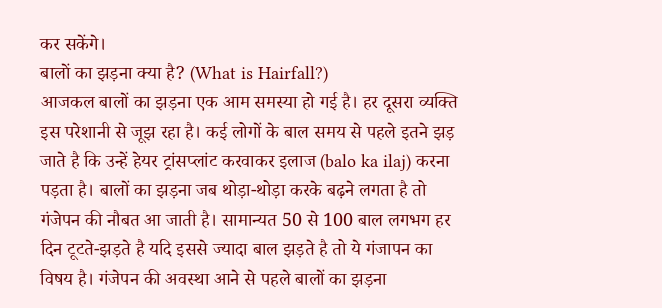कर सकेंगे।
बालों का झड़ना क्या है? (What is Hairfall?)
आजकल बालों का झड़ना एक आम समस्या हो गई है। हर दूसरा व्यक्ति इस परेशानी से जूझ रहा है। कई लोगों के बाल समय से पहले इतने झड़ जाते है कि उन्हें हेयर ट्रांसप्लांट करवाकर इलाज (balo ka ilaj) करना पड़ता है। बालों का झड़ना जब थोड़ा-थोड़ा करके बढ़ने लगता है तो गंजेपन की नौबत आ जाती है। सामान्यत 50 से 100 बाल लगभग हर दिन टूटते-झड़ते है यदि इससे ज्यादा बाल झड़ते है तो ये गंजापन का विषय है। गंजेपन की अवस्था आने से पहले बालों का झड़ना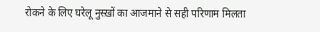रोकने के लिए घरेलू नुस्ख़ों का आजमाने से सही परिणाम मिलता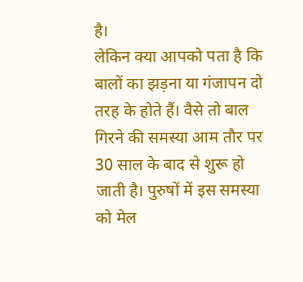है।
लेकिन क्या आपको पता है कि बालों का झड़ना या गंजापन दो तरह के होते हैं। वैसे तो बाल गिरने की समस्या आम तौर पर 30 साल के बाद से शुरू हो जाती है। पुरुषों में इस समस्या को मेल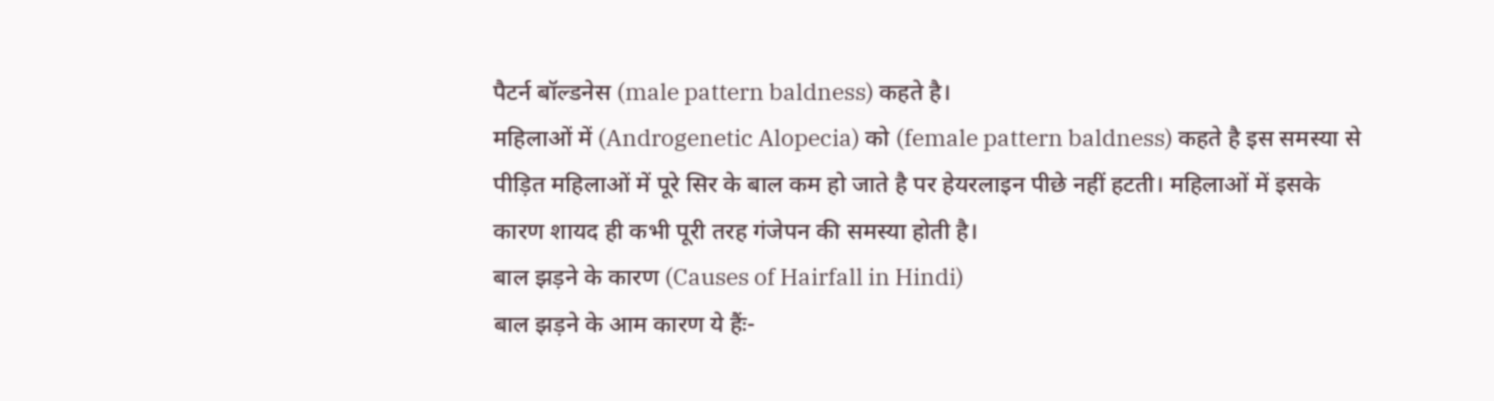पैटर्न बॉल्डनेस (male pattern baldness) कहते है।
महिलाओं में (Androgenetic Alopecia) को (female pattern baldness) कहते है इस समस्या से पीड़ित महिलाओं में पूरे सिर के बाल कम हो जाते है पर हेयरलाइन पीछे नहीं हटती। महिलाओं में इसके कारण शायद ही कभी पूरी तरह गंजेपन की समस्या होती है।
बाल झड़ने के कारण (Causes of Hairfall in Hindi)
बाल झड़ने के आम कारण ये हैंः-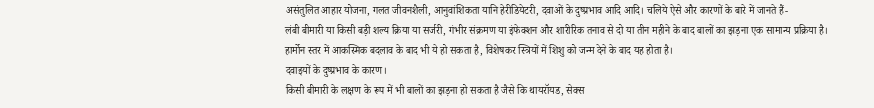असंतुलित आहार योजना, गलत जीवनशैली, आनुवांशिकता यानि हेरीडियेटरी, दवाओं के दुष्प्रभाव आदि आदि। चलिये ऐसे और कारणों के बारे में जानते हैं-
लंबी बीमारी या किसी बड़ी शल्य क्रिया या सर्जरी, गंभीर संक्रमण या इंफेक्शन और शारीरिक तनाव से दो या तीन महीने के बाद बालों का झड़ना एक सामान्य प्रक्रिया है।
हार्मोन स्तर में आकस्मिक बदलाव के बाद भी ये हो सकता है, विशेषकर स्त्रियों में शिशु को जन्म देने के बाद यह होता है।
दवाइयों के दुष्प्रभाव के कारण।
किसी बीमारी के लक्षण के रूप में भी बालों का झड़ना हो सकता है जैसे कि थायरॉयड, सेक्स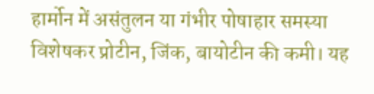हार्मोन में असंतुलन या गंभीर पोषाहार समस्या विशेषकर प्रोटीन, जिंक, बायोटीन की कमी। यह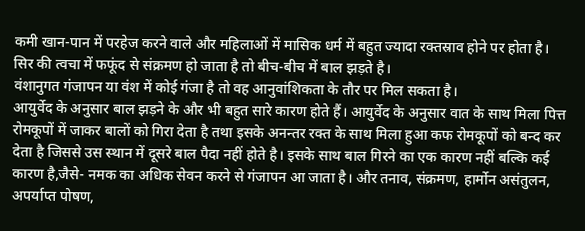कमी खान-पान में परहेज करने वाले और महिलाओं में मासिक धर्म में बहुत ज्यादा रक्तस्राव होने पर होता है।
सिर की त्वचा में फफूंद से संक्रमण हो जाता है तो बीच-बीच में बाल झड़ते है।
वंशानुगत गंजापन या वंश में कोई गंजा है तो वह आनुवांशिकता के तौर पर मिल सकता है।
आयुर्वेद के अनुसार बाल झड़ने के और भी बहुत सारे कारण होते हैं। आयुर्वेद के अनुसार वात के साथ मिला पित्त रोमकूपों में जाकर बालों को गिरा देता है तथा इसके अनन्तर रक्त के साथ मिला हुआ कफ रोमकूपों को बन्द कर देता है जिससे उस स्थान में दूसरे बाल पैदा नहीं होते है। इसके साथ बाल गिरने का एक कारण नहीं बल्कि कई कारण है,जैसे- नमक का अधिक सेवन करने से गंजापन आ जाता है। और तनाव, संक्रमण, हार्मोन असंतुलन, अपर्याप्त पोषण,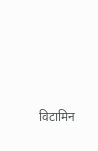विटामिन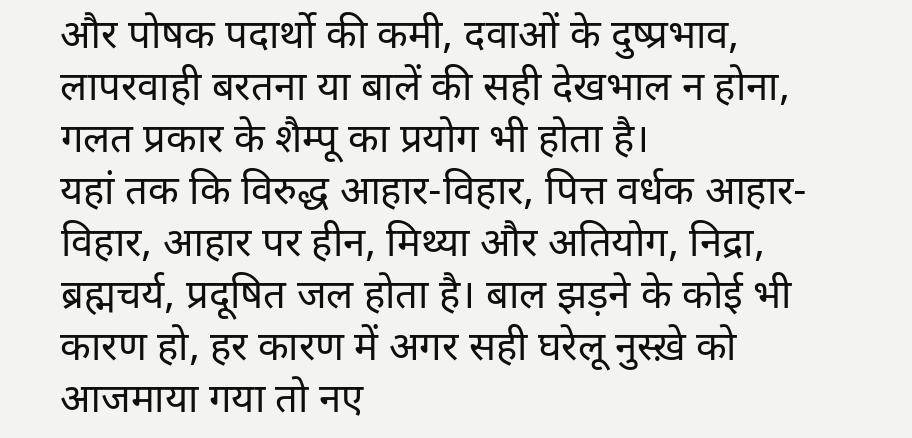और पोषक पदार्थो की कमी, दवाओं के दुष्प्रभाव, लापरवाही बरतना या बालें की सही देखभाल न होना, गलत प्रकार के शैम्पू का प्रयोग भी होता है।
यहां तक कि विरुद्ध आहार-विहार, पित्त वर्धक आहार-विहार, आहार पर हीन, मिथ्या और अतियोग, निद्रा, ब्रह्मचर्य, प्रदूषित जल होता है। बाल झड़ने के कोई भी कारण हो, हर कारण में अगर सही घरेलू नुस्ख़े को आजमाया गया तो नए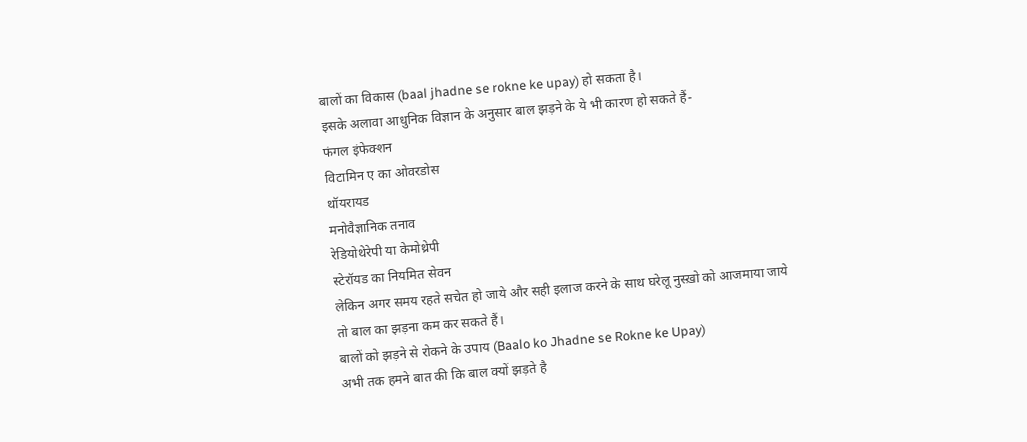बालों का विकास (baal jhadne se rokne ke upay) हो सकता है।
इसके अलावा आधुनिक विज्ञान के अनुसार बाल झड़ने के ये भी कारण हो सकते हैं-
फंगल इंफेक्शन
विटामिन ए का ओवरडोस
थॉयरायड
मनोवैज्ञानिक तनाव
रेडियोथेरेपी या केमोथ्रेपी
स्टेरॉयड का नियमित सेवन
लेकिन अगर समय रहते सचेत हो जाये और सही इलाज करने के साथ घरेलू नुस्ख़ो को आजमाया जाये तो बाल का झड़ना कम कर सकते हैं।
बालों को झड़ने से रोकने के उपाय (Baalo ko Jhadne se Rokne ke Upay)
अभी तक हमने बात की कि बाल क्यों झड़ते है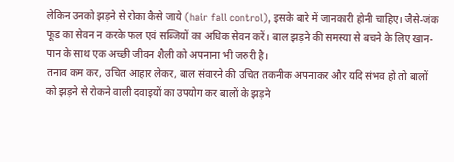लेकिन उनको झड़ने से रोका कैसे जाये (hair fall control), इसके बारे में जानकारी होनी चाहिए। जैसे-जंक फूड का सेवन न करके फल एवं सब्जियों का अधिक सेवन करें। बाल झड़ने की समस्या से बचने के लिए खान-पान के साथ एक अच्छी जीवन शैली को अपनाना भी जरुरी है।
तनाव कम कर, उचित आहार लेकर, बाल संवारने की उचित तकनीक अपनाकर और यदि संभव हो तो बालों को झड़ने से रोकने वाली दवाइयों का उपयोग कर बालों के झड़ने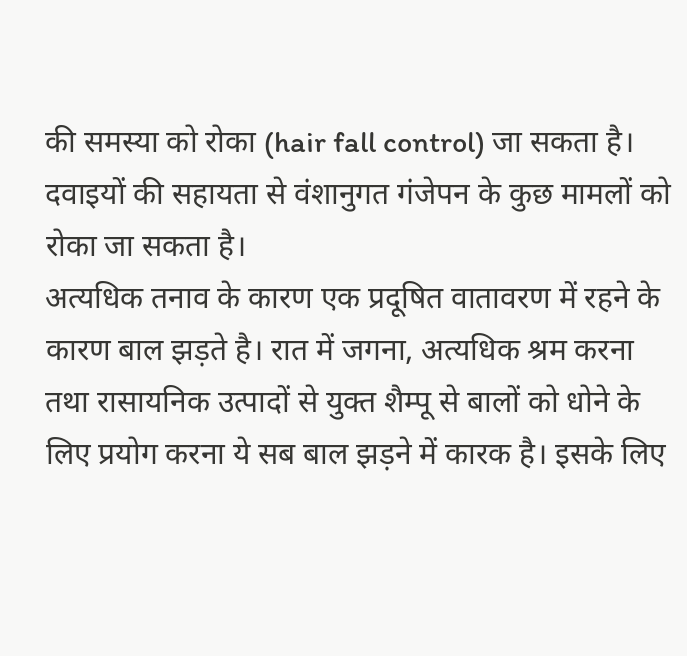की समस्या को रोका (hair fall control) जा सकता है। दवाइयों की सहायता से वंशानुगत गंजेपन के कुछ मामलों को रोका जा सकता है।
अत्यधिक तनाव के कारण एक प्रदूषित वातावरण में रहने के कारण बाल झड़ते है। रात में जगना, अत्यधिक श्रम करना तथा रासायनिक उत्पादों से युक्त शैम्पू से बालों को धोने के लिए प्रयोग करना ये सब बाल झड़ने में कारक है। इसके लिए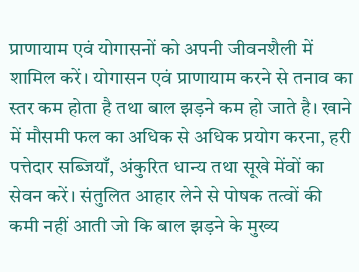प्राणायाम एवं योगासनों को अपनी जीवनशैली में शामिल करें। योगासन एवं प्राणायाम करने से तनाव का स्तर कम होता है तथा बाल झड़ने कम हो जाते है। खाने में मौसमी फल का अधिक से अधिक प्रयोग करना, हरी पत्तेदार सब्जियाँ, अंकुरित धान्य तथा सूखे मेंवों का सेवन करें। संतुलित आहार लेने से पोषक तत्वों की कमी नहीं आती जो कि बाल झड़ने के मुख्य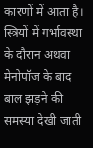कारणों में आता है।
स्त्रियों में गर्भावस्था के दौरान अथवा मेनोपॉज के बाद बाल झड़ने की समस्या देखी जाती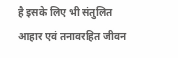है इसके लिए भी संतुलित आहार एवं तनावरहित जीवन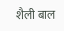शैली बाल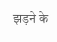झड़ने के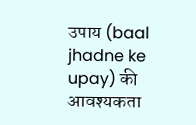उपाय (baal jhadne ke upay) की आवश्यकता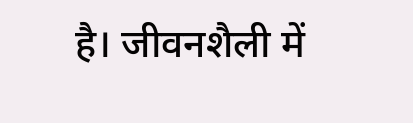है। जीवनशैली में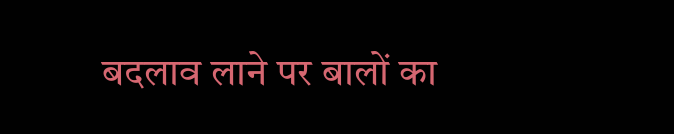बदलाव लाने पर बालों का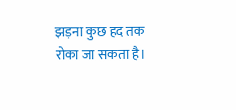झड़ना कुछ हद तक रोका जा सकता है।